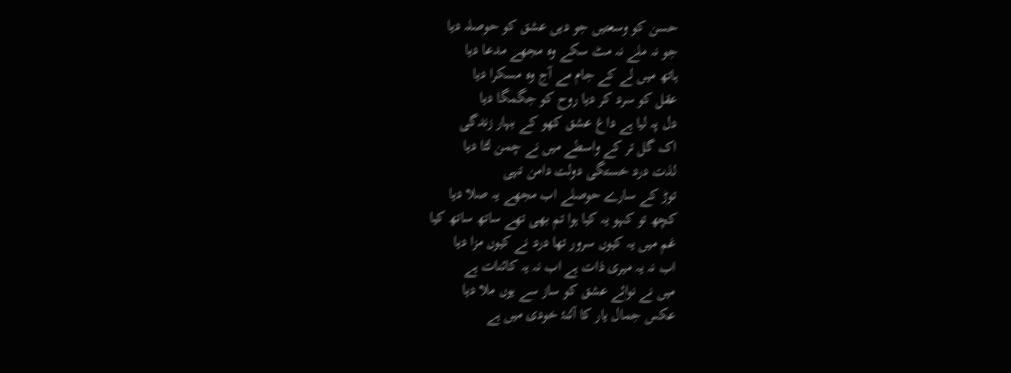حسن کو وسعتیں جو دیں عشق کو حوصلہ دیا
جو نہ ملے نہ مٹ سکے وہ مجھے مدعا دیا
ہاتھ میں لے کے جام مے آج وہ مسکرا دیا
عقل کو سرد کر دیا روح کو جگمگا دیا
دل پہ لیا ہے داغ عشق کھو کے بہار زندگی
اک گل تر کے واسطے میں نے چمن لٹا دیا
لذت درد خستگی دولت دامن تہی
توڑ کے سارے حوصلے اب مجھے یہ صلا دیا
کچھ تو کہو یہ کیا ہوا تم بھی تھے ساتھ ساتھ کیا
غم میں یہ کیوں سرور تھا درد نے کیوں مزا دیا
اب نہ یہ میری ذات ہے اب نہ یہ کائنات ہے
میں نے نوائے عشق کو ساز سے یوں ملا دیا
عکس جمال یار کا آئنۂ خودی میں ہے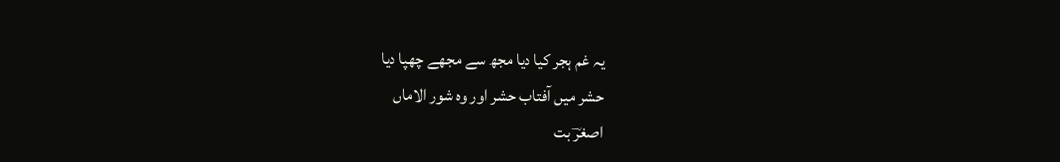یہ غم ہجر کیا دیا مجھ سے مجھے چھپا دیا
حشر میں آفتاب حشر اور وہ شور الاماں
اصغرؔ بت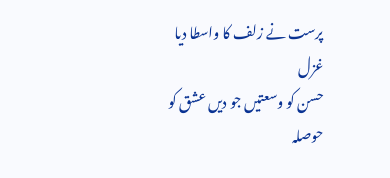پرست نے زلف کا واسطا دیا
غزل
حسن کو وسعتیں جو دیں عشق کو حوصلہ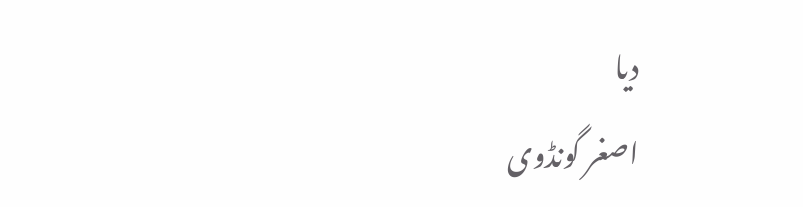دیا
اصغر گونڈوی